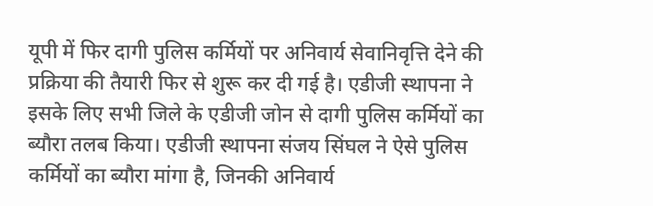यूपी में फिर दागी पुलिस कर्मियों पर अनिवार्य सेवानिवृत्ति देने की प्रक्रिया की तैयारी फिर से शुरू कर दी गई है। एडीजी स्थापना ने इसके लिए सभी जिले के एडीजी जोन से दागी पुलिस कर्मियों का ब्यौरा तलब किया। एडीजी स्थापना संजय सिंघल ने ऐसे पुलिस कर्मियों का ब्यौरा मांगा है, जिनकी अनिवार्य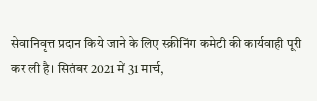सेवानिवृत्त प्रदान किये जाने के लिए स्क्रीनिंग कमेटी की कार्यवाही पूरी कर ली है। सितंबर 2021 में 31 मार्च,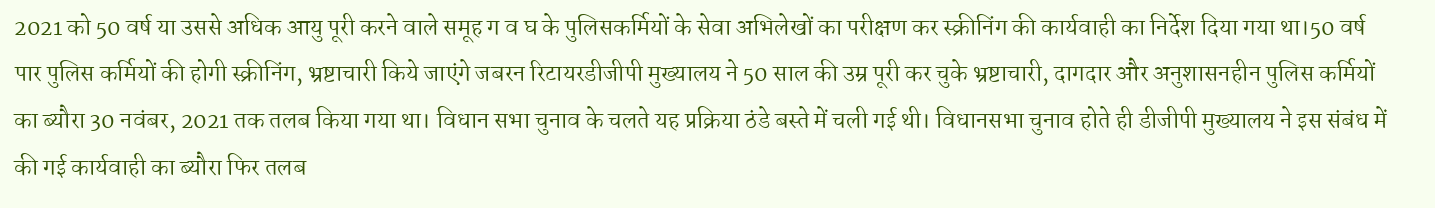2021 को 50 वर्ष या उससे अधिक आयु पूरी करने वाले समूह ग व घ के पुलिसकर्मियों के सेवा अभिलेखों का परीक्षण कर स्क्रीनिंग की कार्यवाही का निर्देश दिया गया था।50 वर्ष पार पुलिस कर्मियों की होगी स्क्रीनिंग, भ्रष्टाचारी किये जाएंगे जबरन रिटायरडीजीपी मुख्यालय ने 50 साल की उम्र पूरी कर चुके भ्रष्टाचारी, दागदार और अनुशासनहीन पुलिस कर्मियों का ब्यौरा 30 नवंबर, 2021 तक तलब किया गया था। विधान सभा चुनाव के चलते यह प्रक्रिया ठंडे बस्ते में चली गई थी। विधानसभा चुनाव होते ही डीजीपी मुख्यालय ने इस संबंध में की गई कार्यवाही का ब्यौरा फिर तलब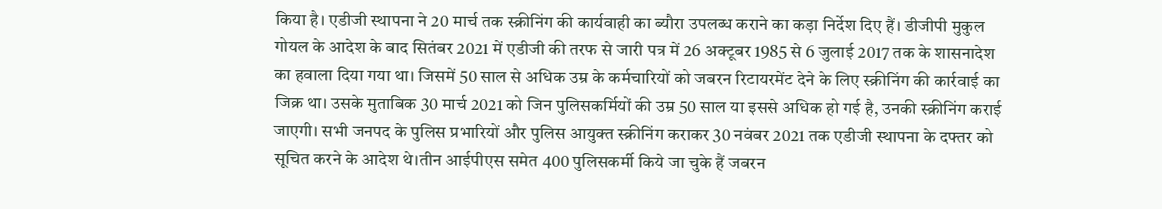किया है। एडीजी स्थापना ने 20 मार्च तक स्क्रीनिंग की कार्यवाही का ब्यौरा उपलब्ध कराने का कड़ा निर्देश दिए हैं। डीजीपी मुकुल गोयल के आदेश के बाद सितंबर 2021 में एडीजी की तरफ से जारी पत्र में 26 अक्टूबर 1985 से 6 जुलाई 2017 तक के शासनादेश का हवाला दिया गया था। जिसमें 50 साल से अधिक उम्र के कर्मचारियों को जबरन रिटायरमेंट देने के लिए स्क्रीनिंग की कार्रवाई का जिक्र था। उसके मुताबिक 30 मार्च 2021 को जिन पुलिसकर्मियों की उम्र 50 साल या इससे अधिक हो गई है, उनकी स्क्रीनिंग कराई जाएगी। सभी जनपद के पुलिस प्रभारियों और पुलिस आयुक्त स्क्रीनिंग कराकर 30 नवंबर 2021 तक एडीजी स्थापना के दफ्तर को सूचित करने के आदेश थे।तीन आईपीएस समेत 400 पुलिसकर्मी किये जा चुके हैं जबरन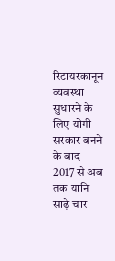रिटायरकानून व्यवस्था सुधारने के लिए योगी सरकार बनने के बाद 2017 से अब तक यानि साढ़े चार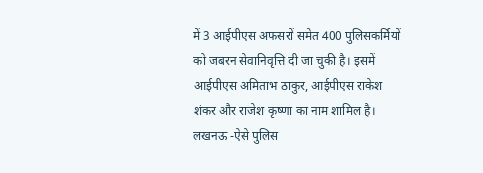में 3 आईपीएस अफसरों समेत 400 पुलिसकर्मियों को जबरन सेवानिवृत्ति दी जा चुकी है। इसमें आईपीएस अमिताभ ठाकुर, आईपीएस राकेश शंकर और राजेश कृष्णा का नाम शामिल है।
लखनऊ -ऐसे पुलिस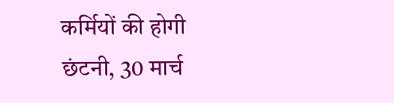कर्मियों की होगी छंटनी, 30 मार्च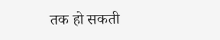तक हो सकती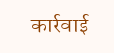कार्रवाई